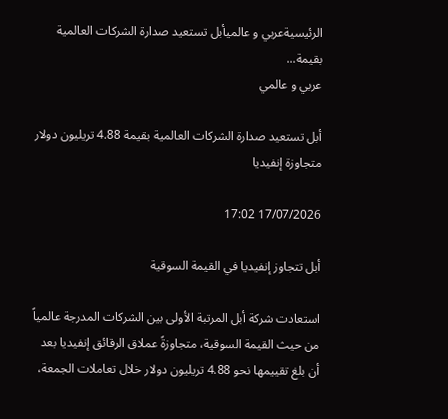الرئيسيةعربي و عالميأبل تستعيد صدارة الشركات العالمية بقيمة...
عربي و عالمي

أبل تستعيد صدارة الشركات العالمية بقيمة 4.88 تريليون دولار متجاوزة إنفيديا

17/07/2026 17:02

أبل تتجاوز إنفيديا في القيمة السوقية

استعادت شركة أبل المرتبة الأولى بين الشركات المدرجة عالمياً من حيث القيمة السوقية، متجاوزةً عملاق الرقائق إنفيديا بعد أن بلغ تقييمها نحو 4.88 تريليون دولار خلال تعاملات الجمعة،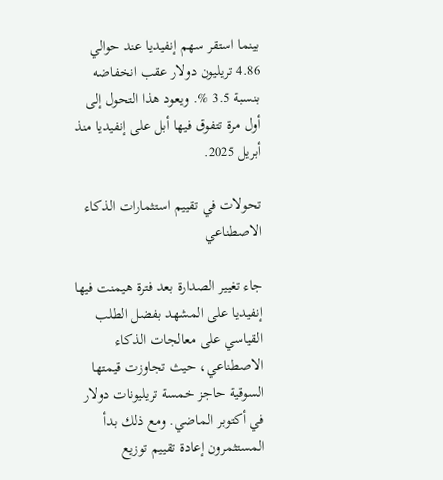بينما استقر سهم إنفيديا عند حوالي 4.86 تريليون دولار عقب انخفاضه بنسبة 3.5 %. ويعود هذا التحول إلى أول مرة تتفوق فيها أبل على إنفيديا منذ أبريل 2025.

تحولات في تقييم استثمارات الذكاء الاصطناعي

جاء تغيير الصدارة بعد فترة هيمنت فيها إنفيديا على المشهد بفضل الطلب القياسي على معالجات الذكاء الاصطناعي، حيث تجاوزت قيمتها السوقية حاجز خمسة تريليونات دولار في أكتوبر الماضي. ومع ذلك بدأ المستثمرون إعادة تقييم توزيع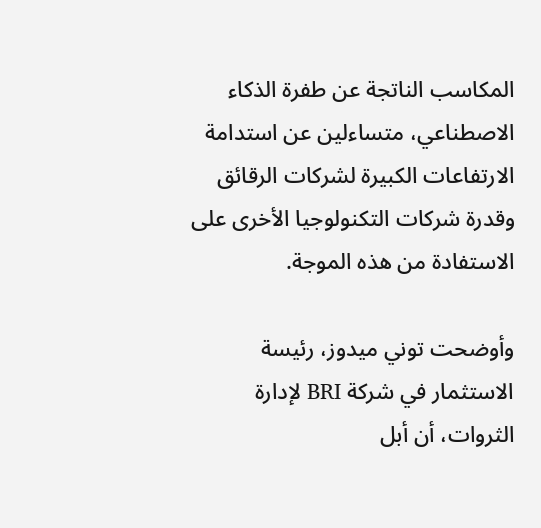المكاسب الناتجة عن طفرة الذكاء الاصطناعي، متساءلين عن استدامة الارتفاعات الكبيرة لشركات الرقائق وقدرة شركات التكنولوجيا الأخرى على الاستفادة من هذه الموجة.

وأوضحت توني ميدوز، رئيسة الاستثمار في شركة BRI لإدارة الثروات، أن أبل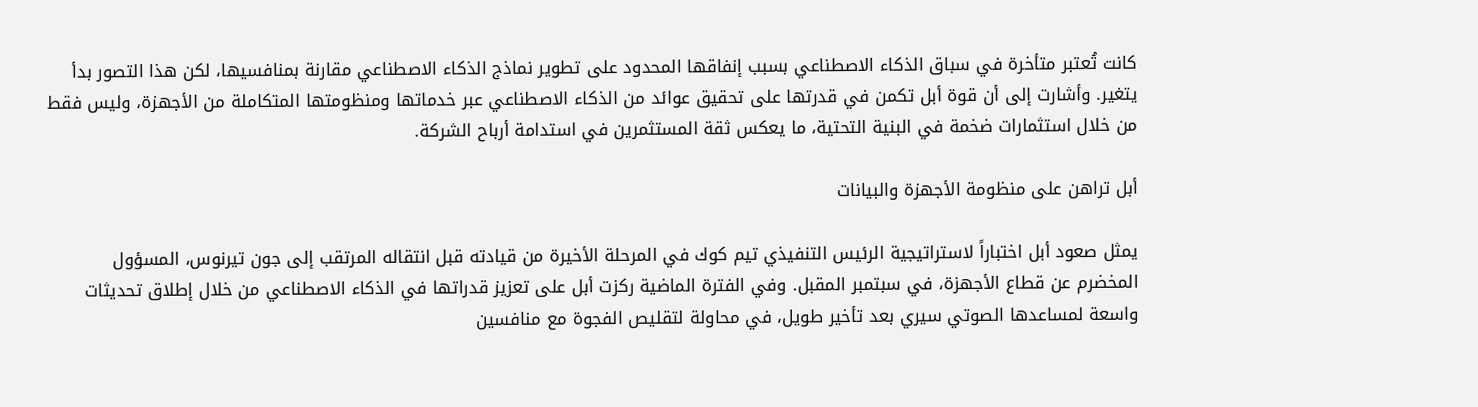كانت تُعتبر متأخرة في سباق الذكاء الاصطناعي بسبب إنفاقها المحدود على تطوير نماذج الذكاء الاصطناعي مقارنة بمنافسيها، لكن هذا التصور بدأ يتغير. وأشارت إلى أن قوة أبل تكمن في قدرتها على تحقيق عوائد من الذكاء الاصطناعي عبر خدماتها ومنظومتها المتكاملة من الأجهزة، وليس فقط من خلال استثمارات ضخمة في البنية التحتية، ما يعكس ثقة المستثمرين في استدامة أرباح الشركة.

أبل تراهن على منظومة الأجهزة والبيانات

يمثل صعود أبل اختباراً لاستراتيجية الرئيس التنفيذي تيم كوك في المرحلة الأخيرة من قيادته قبل انتقاله المرتقب إلى جون تيرنوس، المسؤول المخضرم عن قطاع الأجهزة، في سبتمبر المقبل. وفي الفترة الماضية ركزت أبل على تعزيز قدراتها في الذكاء الاصطناعي من خلال إطلاق تحديثات واسعة لمساعدها الصوتي سيري بعد تأخير طويل، في محاولة لتقليص الفجوة مع منافسين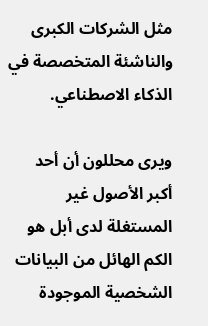مثل الشركات الكبرى والناشئة المتخصصة في الذكاء الاصطناعي.

ويرى محللون أن أحد أكبر الأصول غير المستغلة لدى أبل هو الكم الهائل من البيانات الشخصية الموجودة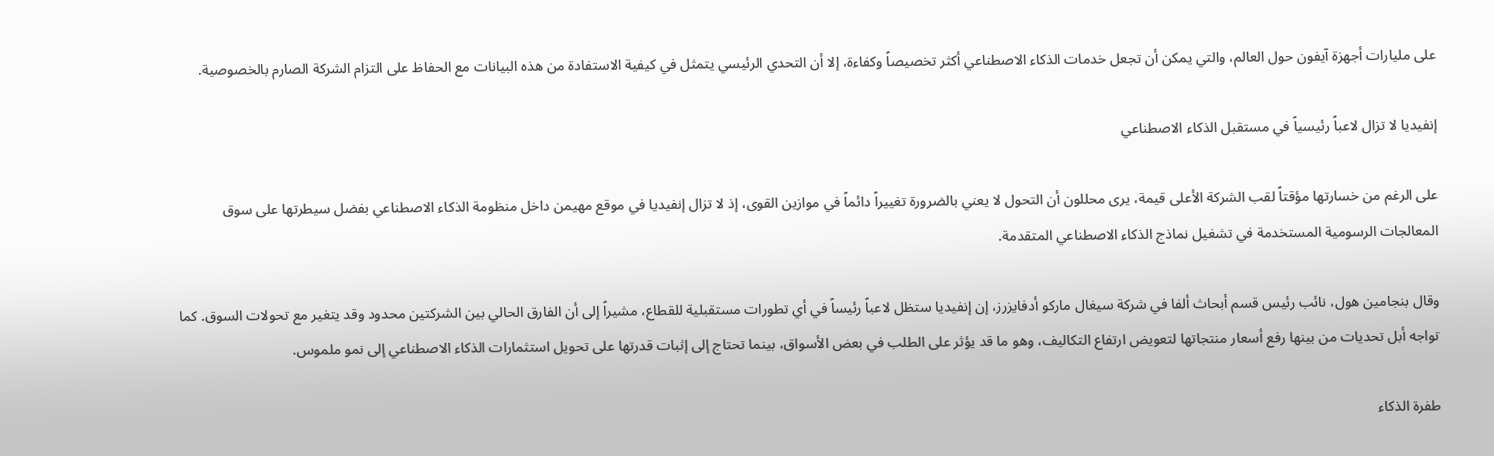على مليارات أجهزة آيفون حول العالم، والتي يمكن أن تجعل خدمات الذكاء الاصطناعي أكثر تخصيصاً وكفاءة، إلا أن التحدي الرئيسي يتمثل في كيفية الاستفادة من هذه البيانات مع الحفاظ على التزام الشركة الصارم بالخصوصية.

إنفيديا لا تزال لاعباً رئيسياً في مستقبل الذكاء الاصطناعي

على الرغم من خسارتها مؤقتاً لقب الشركة الأعلى قيمة، يرى محللون أن التحول لا يعني بالضرورة تغييراً دائماً في موازين القوى، إذ لا تزال إنفيديا في موقع مهيمن داخل منظومة الذكاء الاصطناعي بفضل سيطرتها على سوق المعالجات الرسومية المستخدمة في تشغيل نماذج الذكاء الاصطناعي المتقدمة.

وقال بنجامين هول، نائب رئيس قسم أبحاث ألفا في شركة سيغال ماركو أدفايزرز، إن إنفيديا ستظل لاعباً رئيساً في أي تطورات مستقبلية للقطاع، مشيراً إلى أن الفارق الحالي بين الشركتين محدود وقد يتغير مع تحولات السوق. كما تواجه أبل تحديات من بينها رفع أسعار منتجاتها لتعويض ارتفاع التكاليف، وهو ما قد يؤثر على الطلب في بعض الأسواق، بينما تحتاج إلى إثبات قدرتها على تحويل استثمارات الذكاء الاصطناعي إلى نمو ملموس.

طفرة الذكاء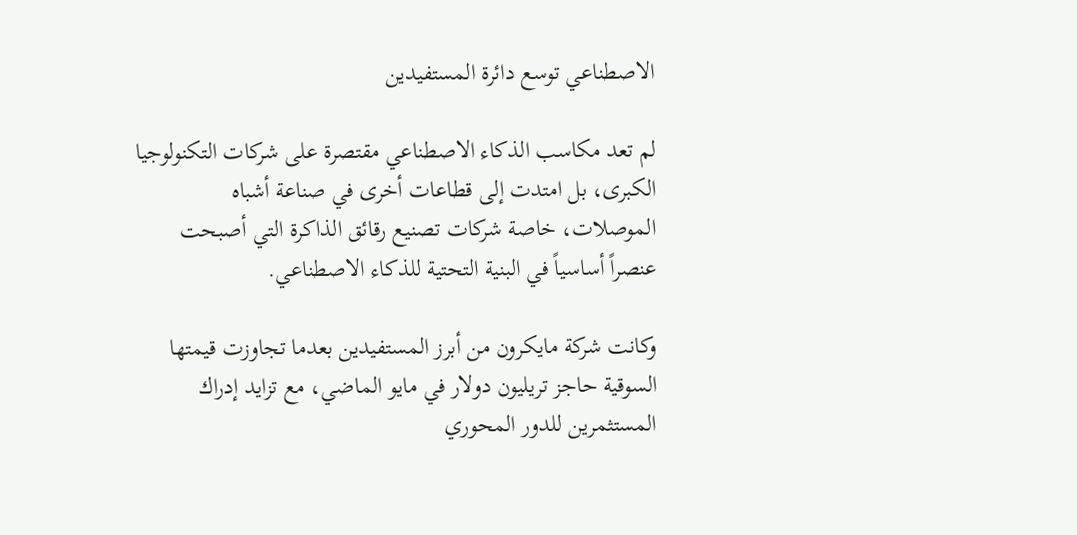الاصطناعي توسع دائرة المستفيدين

لم تعد مكاسب الذكاء الاصطناعي مقتصرة على شركات التكنولوجيا الكبرى، بل امتدت إلى قطاعات أخرى في صناعة أشباه الموصلات، خاصة شركات تصنيع رقائق الذاكرة التي أصبحت عنصراً أساسياً في البنية التحتية للذكاء الاصطناعي.

وكانت شركة مايكرون من أبرز المستفيدين بعدما تجاوزت قيمتها السوقية حاجز تريليون دولار في مايو الماضي، مع تزايد إدراك المستثمرين للدور المحوري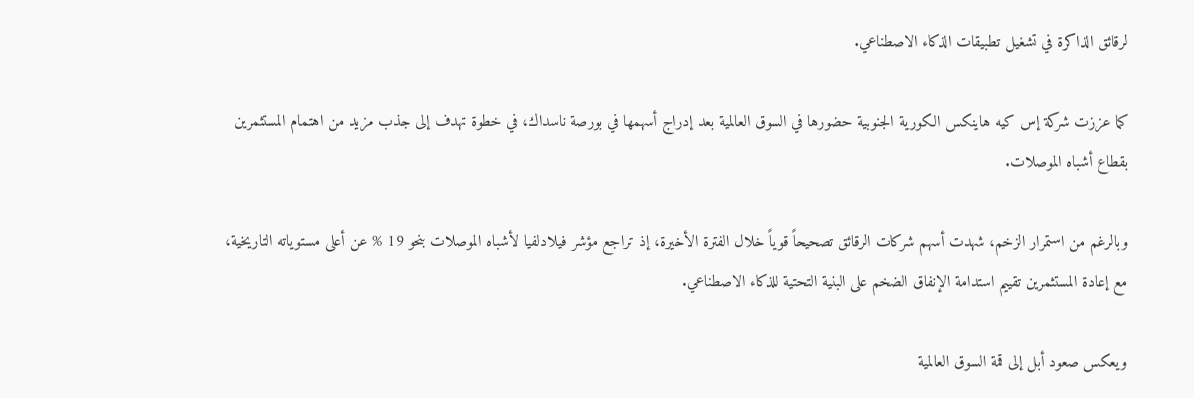لرقائق الذاكرة في تشغيل تطبيقات الذكاء الاصطناعي.

كما عززت شركة إس كيه هاينكس الكورية الجنوبية حضورها في السوق العالمية بعد إدراج أسهمها في بورصة ناسداك، في خطوة تهدف إلى جذب مزيد من اهتمام المستثمرين بقطاع أشباه الموصلات.

وبالرغم من استمرار الزخم، شهدت أسهم شركات الرقائق تصحيحاً قوياً خلال الفترة الأخيرة، إذ تراجع مؤشر فيلادلفيا لأشباه الموصلات بنحو 19 % عن أعلى مستوياته التاريخية، مع إعادة المستثمرين تقييم استدامة الإنفاق الضخم على البنية التحتية للذكاء الاصطناعي.

ويعكس صعود أبل إلى قمة السوق العالمية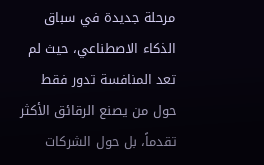مرحلة جديدة في سباق الذكاء الاصطناعي، حيث لم تعد المنافسة تدور فقط حول من يصنع الرقائق الأكثر تقدماً، بل حول الشركات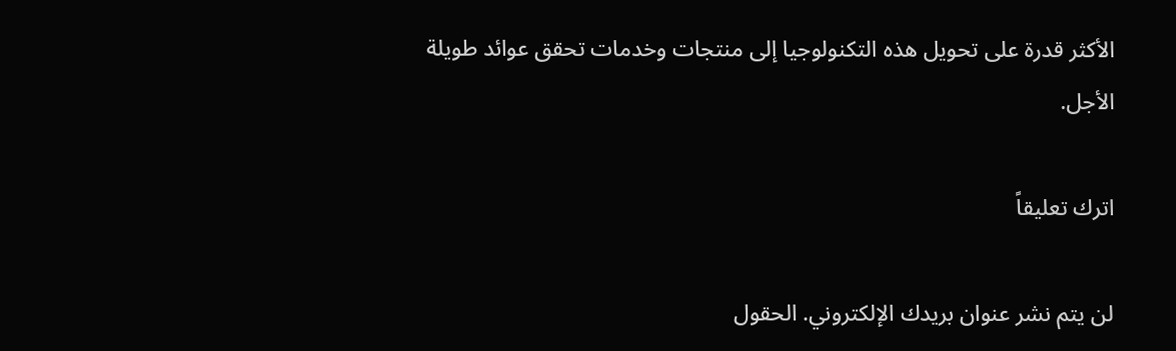الأكثر قدرة على تحويل هذه التكنولوجيا إلى منتجات وخدمات تحقق عوائد طويلة الأجل.

اترك تعليقاً

لن يتم نشر عنوان بريدك الإلكتروني. الحقول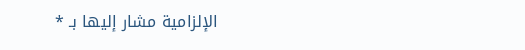الإلزامية مشار إليها بـ *